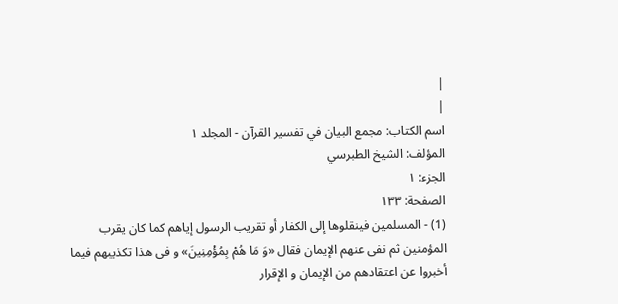|
|
اسم الکتاب: مجمع البيان في تفسير القرآن - المجلد ۱
المؤلف: الشيخ الطبرسي
الجزء: ۱
الصفحة: ۱٣٣
(1) - المسلمین فینقلوها إلى الکفار أو تقریب الرسول إیاهم کما کان یقرب المؤمنین ثم نفى عنهم الإیمان فقال «وَ مَا هُمْ بِمُؤْمِنِینَ» و فی هذا تکذیبهم فیما أخبروا عن اعتقادهم من الإیمان و الإقرار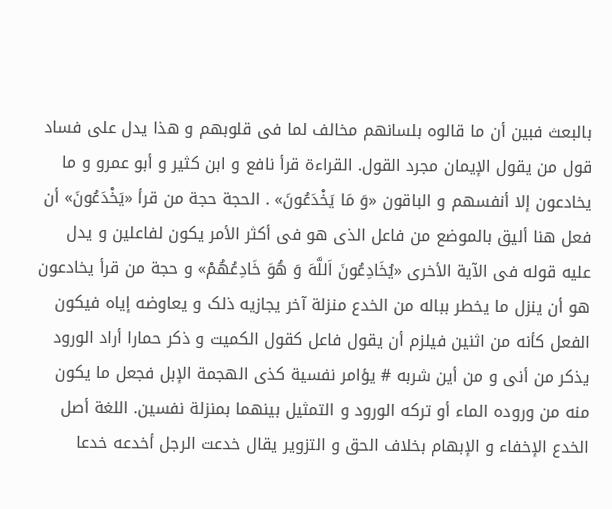بالبعث فبین أن ما قالوه بلسانهم مخالف لما فی قلوبهم و هذا یدل على فساد قول من یقول الإیمان مجرد القول. القراءة قرأ نافع و ابن کثیر و أبو عمرو و ما یخادعون إلا أنفسهم و الباقون «وَ مَا یَخْدَعُونَ» . الحجة حجة من قرأ «یَخْدَعُونَ» أن فعل هنا ألیق بالموضع من فاعل الذی هو فی أکثر الأمر یکون لفاعلین و یدل علیه قوله فی الآیة الأخرى «یُخَادِعُونَ اَللَّهَ وَ هُوَ خَادِعُهُمْ» و حجة من قرأ یخادعون هو أن ینزل ما یخطر بباله من الخدع منزلة آخر یجازیه ذلک و یعاوضه إیاه فیکون الفعل کأنه من اثنین فیلزم أن یقول فاعل کقول الکمیت و ذکر حمارا أراد الورود یذکر من أنى و من أین شربه # یؤامر نفسیة کذی الهجمة الإبل فجعل ما یکون منه من وروده الماء أو ترکه الورود و التمثیل بینهما بمنزلة نفسین. اللغة أصل الخدع الإخفاء و الإبهام بخلاف الحق و التزویر یقال خدعت الرجل أخدعه خدعا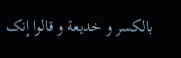بالکسر و خدیعة و قالوا إنک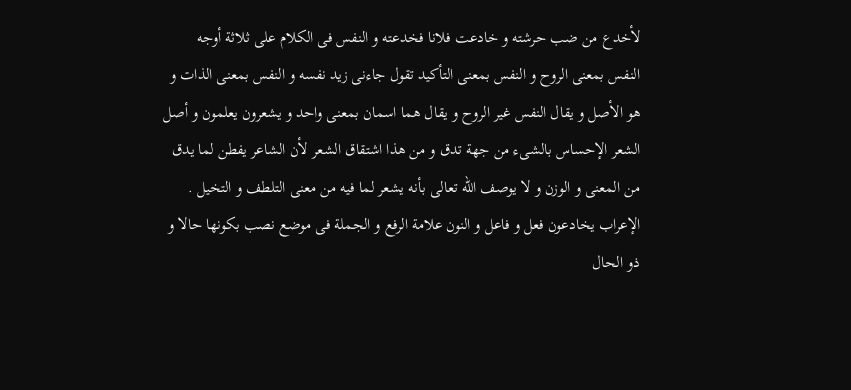لأخدع من ضب حرشته و خادعت فلانا فخدعته و النفس فی الکلام على ثلاثة أوجه النفس بمعنى الروح و النفس بمعنى التأکید تقول جاءنی زید نفسه و النفس بمعنى الذات و هو الأصل و یقال النفس غیر الروح و یقال هما اسمان بمعنى واحد و یشعرون یعلمون و أصل الشعر الإحساس بالشیء من جهة تدق و من هذا اشتقاق الشعر لأن الشاعر یفطن لما یدق من المعنى و الوزن و لا یوصف الله تعالى بأنه یشعر لما فیه من معنى التلطف و التخیل . الإعراب یخادعون فعل و فاعل و النون علامة الرفع و الجملة فی موضع نصب بکونها حالا و ذو الحال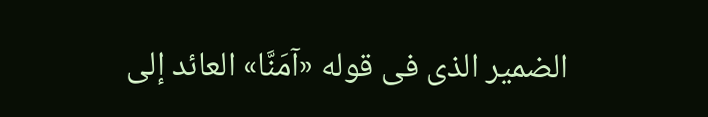الضمیر الذی فی قوله «آمَنَّا» العائد إلى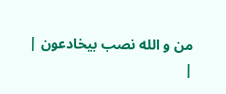من و الله نصب بیخادعون |
|